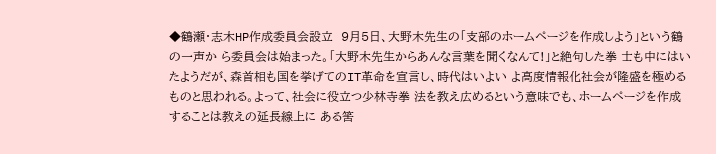◆鶴瀬・志木HP作成委員会設立  9月5日、大野木先生の「支部のホームページを作成しよう」という鶴の一声か ら委員会は始まった。「大野木先生からあんな言葉を聞くなんて!」と絶句した拳 士も中にはいたようだが、森首相も国を挙げてのIT革命を宣言し、時代はいよい よ高度情報化社会が隆盛を極めるものと思われる。よって、社会に役立つ少林寺拳 法を教え広めるという意味でも、ホームページを作成することは教えの延長線上に ある筈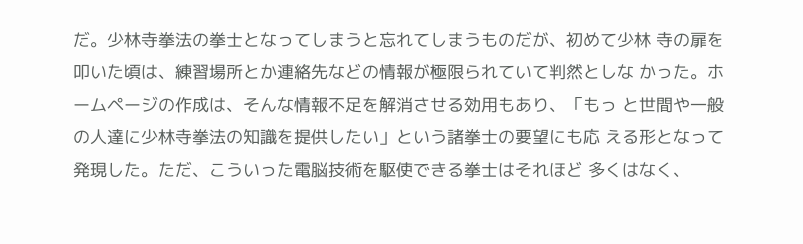だ。少林寺拳法の拳士となってしまうと忘れてしまうものだが、初めて少林 寺の扉を叩いた頃は、練習場所とか連絡先などの情報が極限られていて判然としな かった。ホームページの作成は、そんな情報不足を解消させる効用もあり、「もっ と世間や一般の人達に少林寺拳法の知識を提供したい」という諸拳士の要望にも応 える形となって発現した。ただ、こういった電脳技術を駆使できる拳士はそれほど 多くはなく、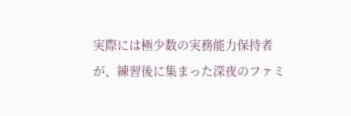実際には極少数の実務能力保持者が、練習後に集まった深夜のファミ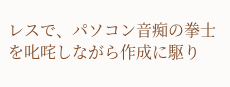レスで、パソコン音痴の拳士を叱咤しながら作成に駆り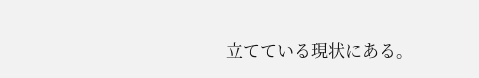立てている現状にある。